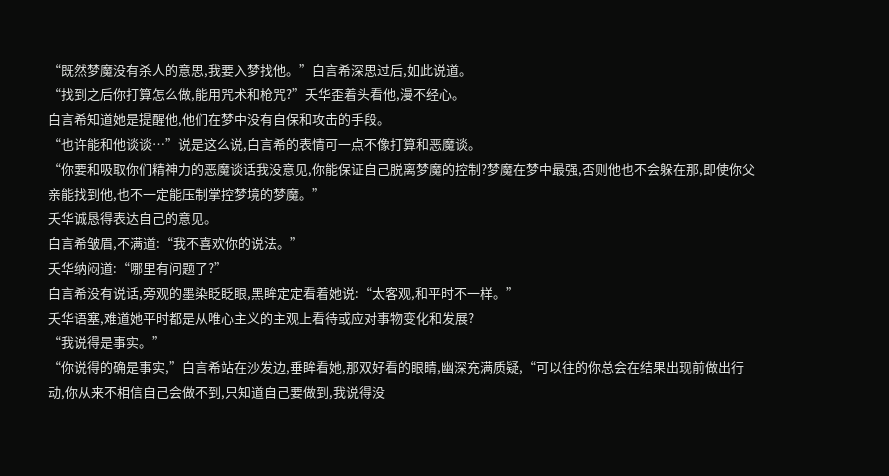“既然梦魔没有杀人的意思,我要入梦找他。”白言希深思过后,如此说道。
“找到之后你打算怎么做,能用咒术和枪咒?”夭华歪着头看他,漫不经心。
白言希知道她是提醒他,他们在梦中没有自保和攻击的手段。
“也许能和他谈谈…”说是这么说,白言希的表情可一点不像打算和恶魔谈。
“你要和吸取你们精神力的恶魔谈话我没意见,你能保证自己脱离梦魔的控制?梦魔在梦中最强,否则他也不会躲在那,即使你父亲能找到他,也不一定能压制掌控梦境的梦魔。”
夭华诚恳得表达自己的意见。
白言希皱眉,不满道:“我不喜欢你的说法。”
夭华纳闷道:“哪里有问题了?”
白言希没有说话,旁观的墨染眨眨眼,黑眸定定看着她说:“太客观,和平时不一样。”
夭华语塞,难道她平时都是从唯心主义的主观上看待或应对事物变化和发展?
“我说得是事实。”
“你说得的确是事实,”白言希站在沙发边,垂眸看她,那双好看的眼睛,幽深充满质疑,“可以往的你总会在结果出现前做出行动,你从来不相信自己会做不到,只知道自己要做到,我说得没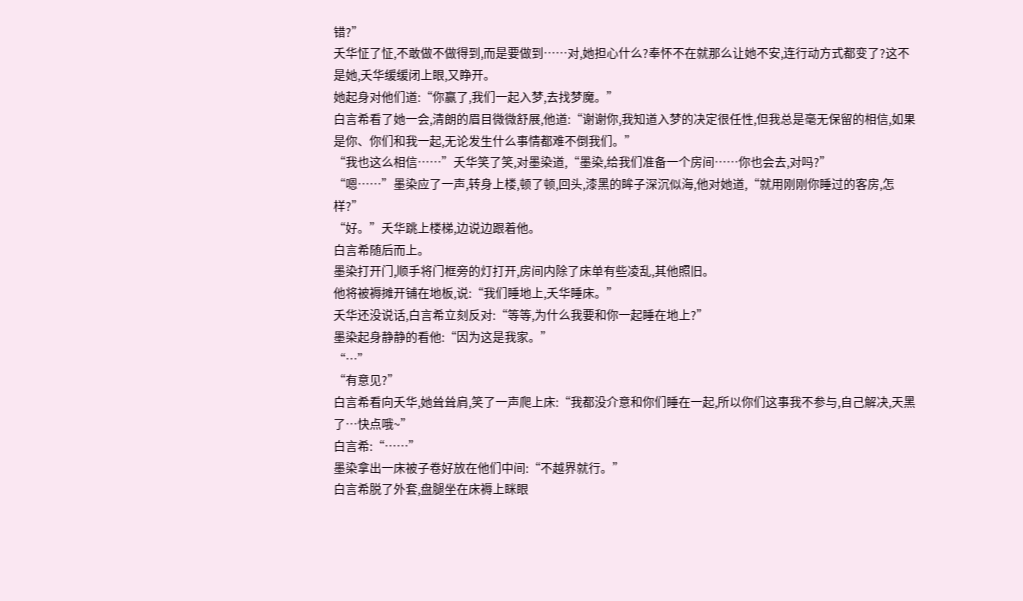错?”
夭华怔了怔,不敢做不做得到,而是要做到……对,她担心什么?奉怀不在就那么让她不安,连行动方式都变了?这不是她,夭华缓缓闭上眼,又睁开。
她起身对他们道:“你赢了,我们一起入梦,去找梦魔。”
白言希看了她一会,清朗的眉目微微舒展,他道:“谢谢你,我知道入梦的决定很任性,但我总是毫无保留的相信,如果是你、你们和我一起,无论发生什么事情都难不倒我们。”
“我也这么相信……”夭华笑了笑,对墨染道,“墨染,给我们准备一个房间……你也会去,对吗?”
“嗯……”墨染应了一声,转身上楼,顿了顿,回头,漆黑的眸子深沉似海,他对她道,“就用刚刚你睡过的客房,怎样?”
“好。”夭华跳上楼梯,边说边跟着他。
白言希随后而上。
墨染打开门,顺手将门框旁的灯打开,房间内除了床单有些凌乱,其他照旧。
他将被褥摊开铺在地板,说:“我们睡地上,夭华睡床。”
夭华还没说话,白言希立刻反对:“等等,为什么我要和你一起睡在地上?”
墨染起身静静的看他:“因为这是我家。”
“…”
“有意见?”
白言希看向夭华,她耸耸肩,笑了一声爬上床:“我都没介意和你们睡在一起,所以你们这事我不参与,自己解决,天黑了…快点哦~”
白言希:“……”
墨染拿出一床被子卷好放在他们中间:“不越界就行。”
白言希脱了外套,盘腿坐在床褥上眯眼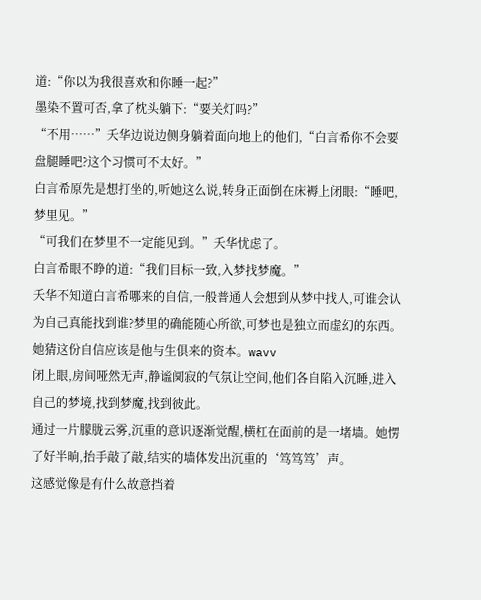道:“你以为我很喜欢和你睡一起?”
墨染不置可否,拿了枕头躺下:“要关灯吗?”
“不用……”夭华边说边侧身躺着面向地上的他们,“白言希你不会要盘腿睡吧?这个习惯可不太好。”
白言希原先是想打坐的,听她这么说,转身正面倒在床褥上闭眼:“睡吧,梦里见。”
“可我们在梦里不一定能见到。”夭华忧虑了。
白言希眼不睁的道:“我们目标一致,入梦找梦魔。”
夭华不知道白言希哪来的自信,一般普通人会想到从梦中找人,可谁会认为自己真能找到谁?梦里的确能随心所欲,可梦也是独立而虚幻的东西。
她猜这份自信应该是他与生俱来的资本。wavv
闭上眼,房间哑然无声,静谧阒寂的气氛让空间,他们各自陷入沉睡,进入自己的梦境,找到梦魔,找到彼此。
通过一片朦胧云雾,沉重的意识逐渐觉醒,横杠在面前的是一堵墙。她愣了好半晌,抬手敲了敲,结实的墙体发出沉重的‘笃笃笃’声。
这感觉像是有什么故意挡着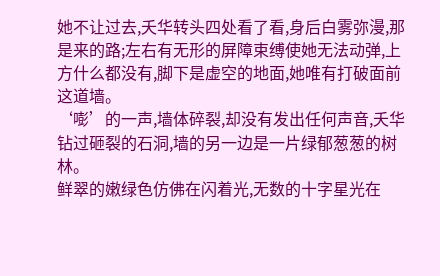她不让过去,夭华转头四处看了看,身后白雾弥漫,那是来的路;左右有无形的屏障束缚使她无法动弹,上方什么都没有,脚下是虚空的地面,她唯有打破面前这道墙。
‘嘭’的一声,墙体碎裂,却没有发出任何声音,夭华钻过砸裂的石洞,墙的另一边是一片绿郁葱葱的树林。
鲜翠的嫩绿色仿佛在闪着光,无数的十字星光在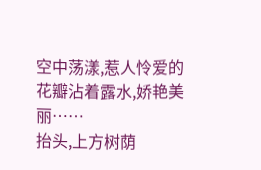空中荡漾,惹人怜爱的花瓣沾着露水,娇艳美丽……
抬头,上方树荫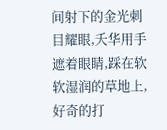间射下的金光刺目耀眼,夭华用手遮着眼睛,踩在软软湿润的草地上,好奇的打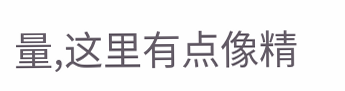量,这里有点像精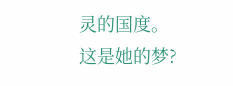灵的国度。
这是她的梦?